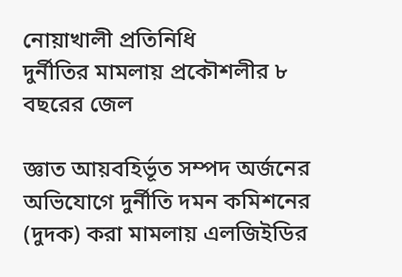নোয়াখালী প্রতিনিধি
দুর্নীতির মামলায় প্রকৌশলীর ৮ বছরের জেল

জ্ঞাত আয়বহির্ভূত সম্পদ অর্জনের অভিযোগে দুর্নীতি দমন কমিশনের (দুদক) করা মামলায় এলজিইডির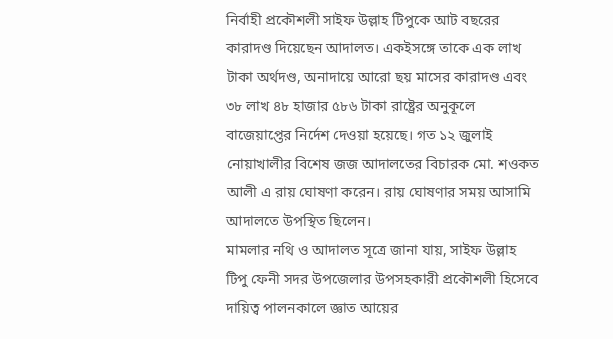নির্বাহী প্রকৌশলী সাইফ উল্লাহ টিপুকে আট বছরের কারাদণ্ড দিয়েছেন আদালত। একইসঙ্গে তাকে এক লাখ টাকা অর্থদণ্ড, অনাদায়ে আরো ছয় মাসের কারাদণ্ড এবং ৩৮ লাখ ৪৮ হাজার ৫৮৬ টাকা রাষ্ট্রের অনুকূলে বাজেয়াপ্তের নির্দেশ দেওয়া হয়েছে। গত ১২ জুলাই নোয়াখালীর বিশেষ জজ আদালতের বিচারক মো. শওকত আলী এ রায় ঘোষণা করেন। রায় ঘোষণার সময় আসামি আদালতে উপস্থিত ছিলেন।
মামলার নথি ও আদালত সূত্রে জানা যায়, সাইফ উল্লাহ টিপু ফেনী সদর উপজেলার উপসহকারী প্রকৌশলী হিসেবে দায়িত্ব পালনকালে জ্ঞাত আয়ের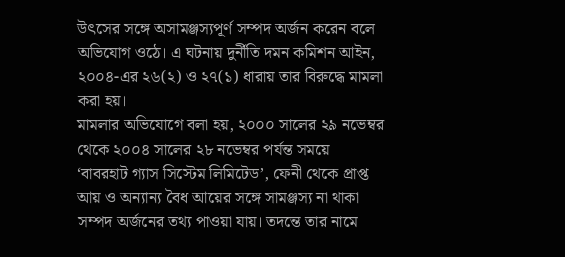উৎসের সঙ্গে অসামঞ্জস্যপূর্ণ সম্পদ অর্জন করেন বলে অভিযোগ ওঠে। এ ঘটনায় দুর্নীতি দমন কমিশন আইন, ২০০৪-এর ২৬(২) ও ২৭(১) ধারায় তার বিরুদ্ধে মামলা করা হয়।
মামলার অভিযোগে বলা হয়, ২০০০ সালের ২৯ নভেম্বর থেকে ২০০৪ সালের ২৮ নভেম্বর পর্যন্ত সময়ে ‘বাবরহাট গ্যাস সিস্টেম লিমিটেড’, ফেনী থেকে প্রাপ্ত আয় ও অন্যান্য বৈধ আয়ের সঙ্গে সামঞ্জস্য না থাকা সম্পদ অর্জনের তথ্য পাওয়া যায়। তদন্তে তার নামে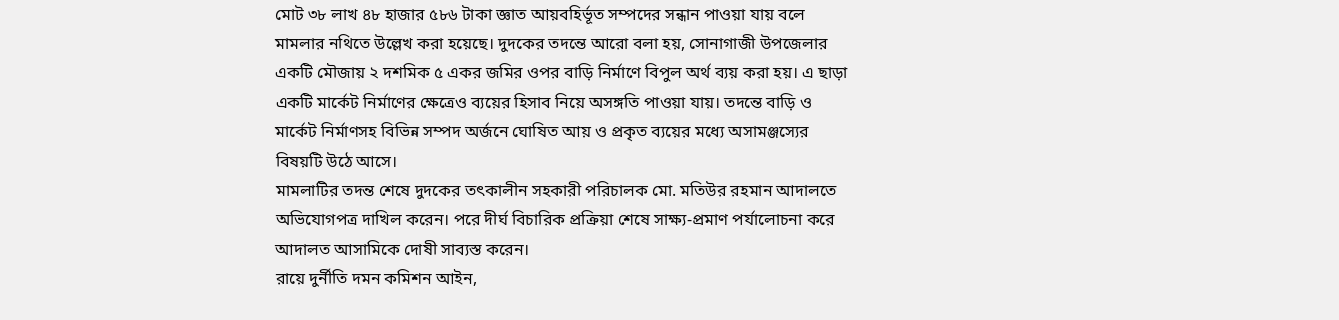মোট ৩৮ লাখ ৪৮ হাজার ৫৮৬ টাকা জ্ঞাত আয়বহির্ভূত সম্পদের সন্ধান পাওয়া যায় বলে মামলার নথিতে উল্লেখ করা হয়েছে। দুদকের তদন্তে আরো বলা হয়, সোনাগাজী উপজেলার একটি মৌজায় ২ দশমিক ৫ একর জমির ওপর বাড়ি নির্মাণে বিপুল অর্থ ব্যয় করা হয়। এ ছাড়া একটি মার্কেট নির্মাণের ক্ষেত্রেও ব্যয়ের হিসাব নিয়ে অসঙ্গতি পাওয়া যায়। তদন্তে বাড়ি ও মার্কেট নির্মাণসহ বিভিন্ন সম্পদ অর্জনে ঘোষিত আয় ও প্রকৃত ব্যয়ের মধ্যে অসামঞ্জস্যের বিষয়টি উঠে আসে।
মামলাটির তদন্ত শেষে দুদকের তৎকালীন সহকারী পরিচালক মো. মতিউর রহমান আদালতে অভিযোগপত্র দাখিল করেন। পরে দীর্ঘ বিচারিক প্রক্রিয়া শেষে সাক্ষ্য-প্রমাণ পর্যালোচনা করে আদালত আসামিকে দোষী সাব্যস্ত করেন।
রায়ে দুর্নীতি দমন কমিশন আইন,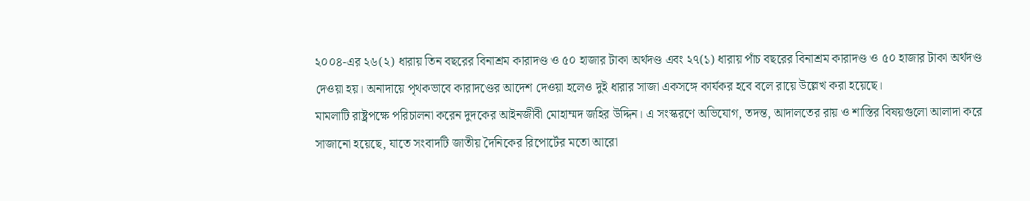২০০৪-এর ২৬(২) ধারায় তিন বছরের বিনাশ্রম কারাদণ্ড ও ৫০ হাজার টাকা অর্থদণ্ড এবং ২৭(১) ধারায় পাঁচ বছরের বিনাশ্রম কারাদণ্ড ও ৫০ হাজার টাকা অর্থদণ্ড দেওয়া হয়। অনাদায়ে পৃথকভাবে কারাদণ্ডের আদেশ দেওয়া হলেও দুই ধারার সাজা একসঙ্গে কার্যকর হবে বলে রায়ে উল্লেখ করা হয়েছে।
মামলাটি রাষ্ট্রপক্ষে পরিচালনা করেন দুদকের আইনজীবী মোহাম্মদ জহির উদ্দিন। এ সংস্করণে অভিযোগ, তদন্ত, আদালতের রায় ও শাস্তির বিষয়গুলো আলাদা করে সাজানো হয়েছে, যাতে সংবাদটি জাতীয় দৈনিকের রিপোর্টের মতো আরো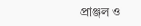প্রাঞ্জল ও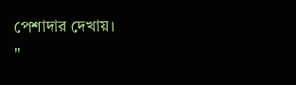পেশাদার দেখায়।
"